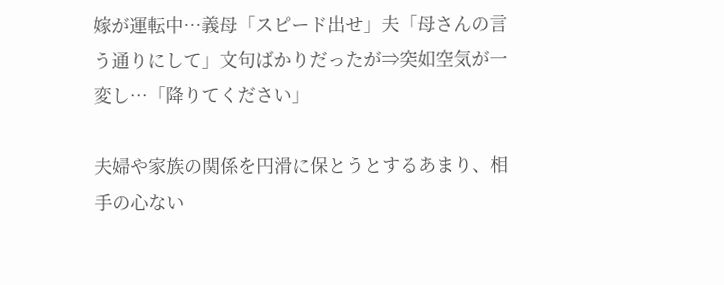嫁が運転中…義母「スピード出せ」夫「母さんの言う通りにして」文句ばかりだったが⇒突如空気が一変し…「降りてください」

夫婦や家族の関係を円滑に保とうとするあまり、相手の心ない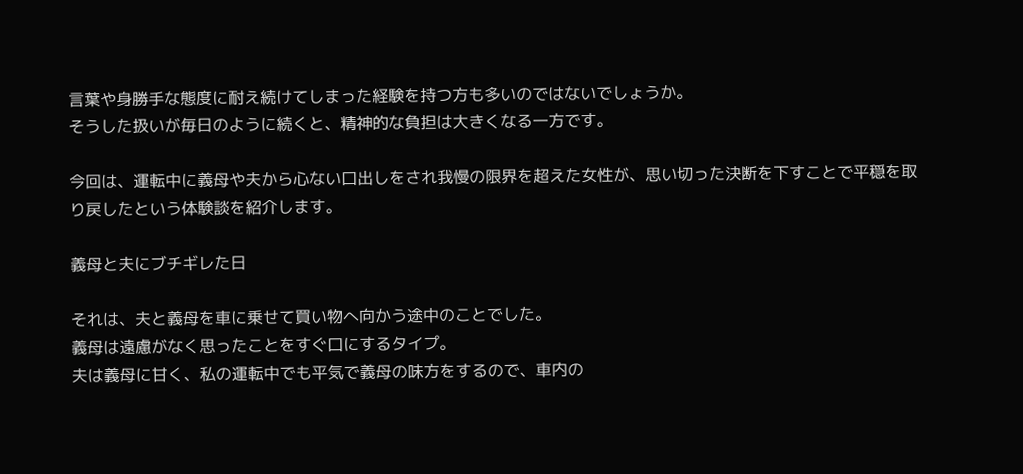言葉や身勝手な態度に耐え続けてしまった経験を持つ方も多いのではないでしょうか。
そうした扱いが毎日のように続くと、精神的な負担は大きくなる一方です。

今回は、運転中に義母や夫から心ない口出しをされ我慢の限界を超えた女性が、思い切った決断を下すことで平穏を取り戻したという体験談を紹介します。

義母と夫にブチギレた日

それは、夫と義母を車に乗せて買い物へ向かう途中のことでした。
義母は遠慮がなく思ったことをすぐ口にするタイプ。
夫は義母に甘く、私の運転中でも平気で義母の味方をするので、車内の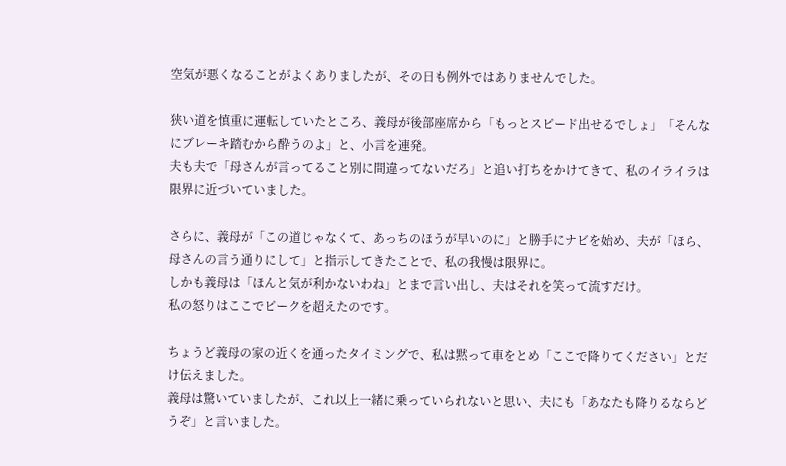空気が悪くなることがよくありましたが、その日も例外ではありませんでした。

狭い道を慎重に運転していたところ、義母が後部座席から「もっとスピード出せるでしょ」「そんなにブレーキ踏むから酔うのよ」と、小言を連発。
夫も夫で「母さんが言ってること別に間違ってないだろ」と追い打ちをかけてきて、私のイライラは限界に近づいていました。

さらに、義母が「この道じゃなくて、あっちのほうが早いのに」と勝手にナビを始め、夫が「ほら、母さんの言う通りにして」と指示してきたことで、私の我慢は限界に。
しかも義母は「ほんと気が利かないわね」とまで言い出し、夫はそれを笑って流すだけ。
私の怒りはここでピークを超えたのです。

ちょうど義母の家の近くを通ったタイミングで、私は黙って車をとめ「ここで降りてください」とだけ伝えました。
義母は驚いていましたが、これ以上一緒に乗っていられないと思い、夫にも「あなたも降りるならどうぞ」と言いました。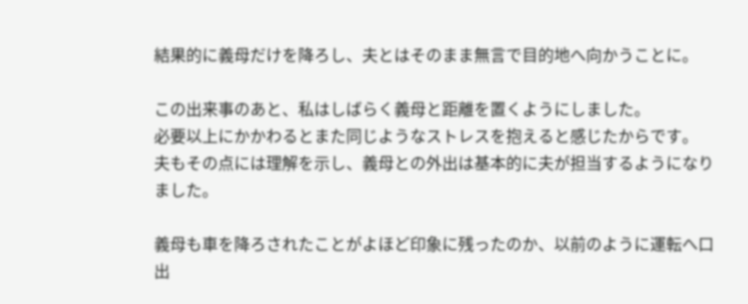結果的に義母だけを降ろし、夫とはそのまま無言で目的地へ向かうことに。

この出来事のあと、私はしばらく義母と距離を置くようにしました。
必要以上にかかわるとまた同じようなストレスを抱えると感じたからです。
夫もその点には理解を示し、義母との外出は基本的に夫が担当するようになりました。

義母も車を降ろされたことがよほど印象に残ったのか、以前のように運転へ口出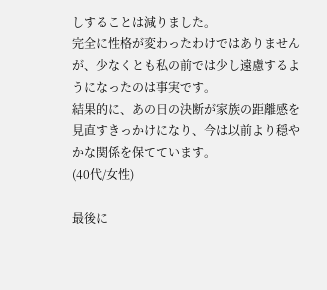しすることは減りました。
完全に性格が変わったわけではありませんが、少なくとも私の前では少し遠慮するようになったのは事実です。
結果的に、あの日の決断が家族の距離感を見直すきっかけになり、今は以前より穏やかな関係を保てています。
(40代/女性)

最後に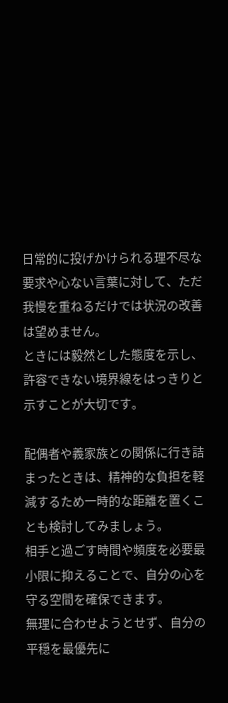日常的に投げかけられる理不尽な要求や心ない言葉に対して、ただ我慢を重ねるだけでは状況の改善は望めません。
ときには毅然とした態度を示し、許容できない境界線をはっきりと示すことが大切です。

配偶者や義家族との関係に行き詰まったときは、精神的な負担を軽減するため一時的な距離を置くことも検討してみましょう。
相手と過ごす時間や頻度を必要最小限に抑えることで、自分の心を守る空間を確保できます。
無理に合わせようとせず、自分の平穏を最優先に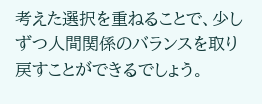考えた選択を重ねることで、少しずつ人間関係のバランスを取り戻すことができるでしょう。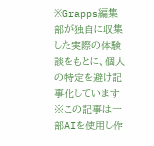※Grapps編集部が独自に収集した実際の体験談をもとに、個人の特定を避け記事化しています
※この記事は一部AIを使用し作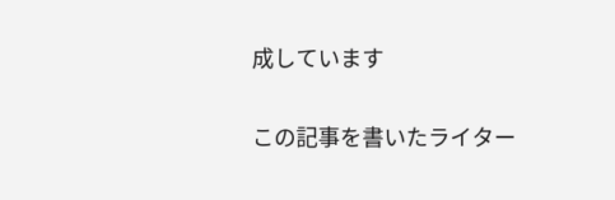成しています

この記事を書いたライター